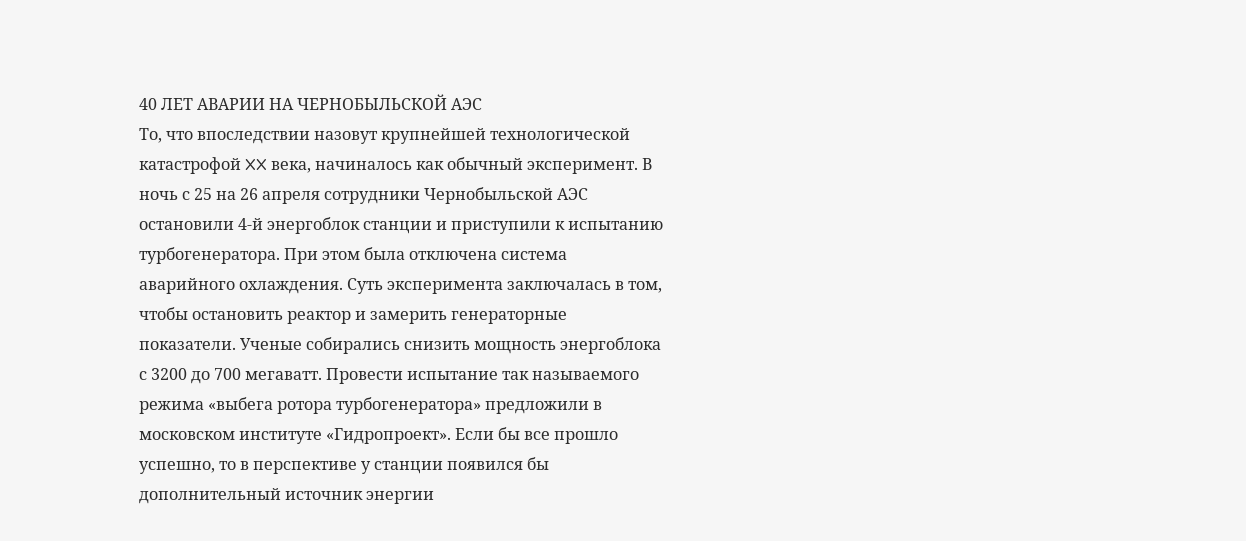40 ЛЕТ АВАРИИ НА ЧЕРНОБЫЛЬСКОЙ АЭС
То, что впоследствии назовут крупнейшей технологической катастрофой XX века, начиналось как обычный эксперимент. В ночь с 25 на 26 апреля сотрудники Чернобыльской АЭС остановили 4-й энергоблок станции и приступили к испытанию турбогенератора. При этом была отключена система аварийного охлаждения. Суть эксперимента заключалась в том, чтобы остановить реактор и замерить генераторные показатели. Ученые собирались снизить мощность энергоблока с 3200 до 700 мегаватт. Провести испытание так называемого режима «выбега ротора турбогенератора» предложили в московском институте «Гидропроект». Если бы все прошло успешно, то в перспективе у станции появился бы дополнительный источник энергии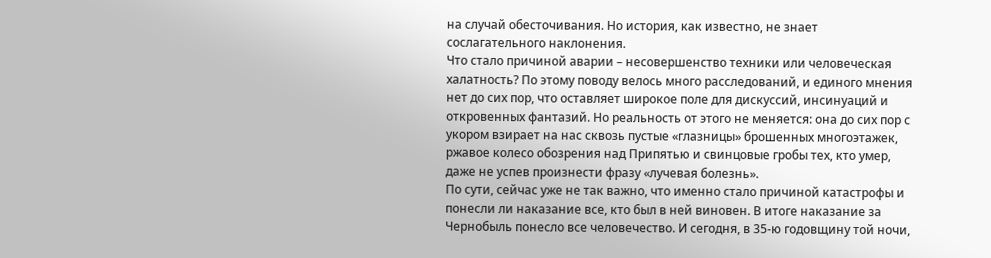на случай обесточивания. Но история, как известно, не знает сослагательного наклонения.
Что стало причиной аварии – несовершенство техники или человеческая халатность? По этому поводу велось много расследований, и единого мнения нет до сих пор, что оставляет широкое поле для дискуссий, инсинуаций и откровенных фантазий. Но реальность от этого не меняется: она до сих пор с укором взирает на нас сквозь пустые «глазницы» брошенных многоэтажек, ржавое колесо обозрения над Припятью и свинцовые гробы тех, кто умер, даже не успев произнести фразу «лучевая болезнь».
По сути, сейчас уже не так важно, что именно стало причиной катастрофы и понесли ли наказание все, кто был в ней виновен. В итоге наказание за Чернобыль понесло все человечество. И сегодня, в 35-ю годовщину той ночи,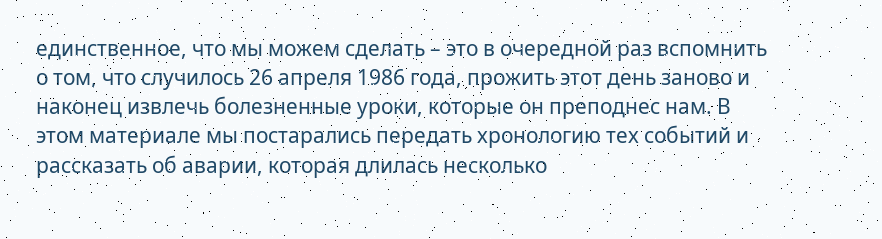единственное, что мы можем сделать – это в очередной раз вспомнить о том, что случилось 26 апреля 1986 года, прожить этот день заново и наконец извлечь болезненные уроки, которые он преподнес нам. В этом материале мы постарались передать хронологию тех событий и рассказать об аварии, которая длилась несколько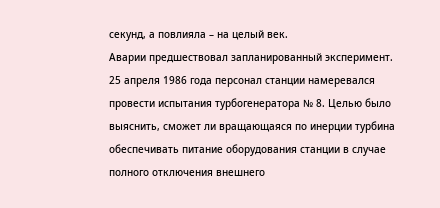секунд, а повлияла – на целый век.
Аварии предшествовал запланированный эксперимент. 25 апреля 1986 года персонал станции намеревался провести испытания турбогенератора № 8. Целью было выяснить, сможет ли вращающаяся по инерции турбина обеспечивать питание оборудования станции в случае полного отключения внешнего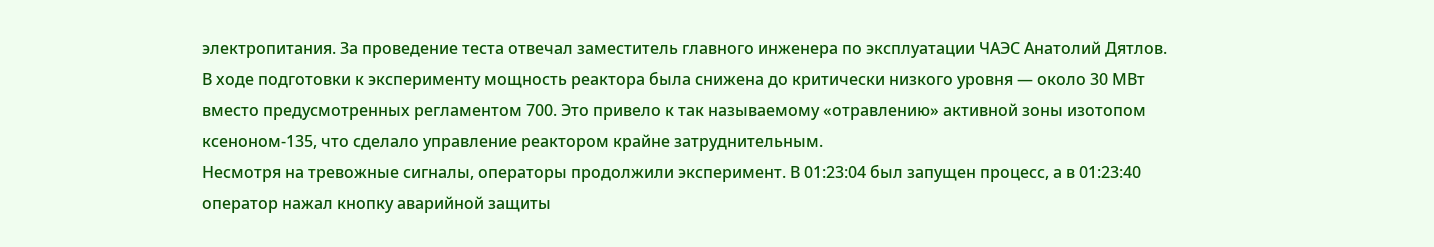электропитания. За проведение теста отвечал заместитель главного инженера по эксплуатации ЧАЭС Анатолий Дятлов.
В ходе подготовки к эксперименту мощность реактора была снижена до критически низкого уровня — около 30 МВт вместо предусмотренных регламентом 700. Это привело к так называемому «отравлению» активной зоны изотопом ксеноном-135, что сделало управление реактором крайне затруднительным.
Несмотря на тревожные сигналы, операторы продолжили эксперимент. В 01:23:04 был запущен процесс, а в 01:23:40 оператор нажал кнопку аварийной защиты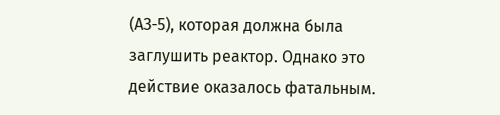(АЗ-5), которая должна была заглушить реактор. Однако это действие оказалось фатальным.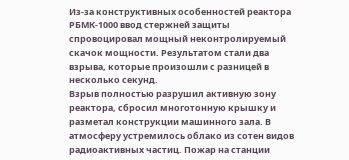Из-за конструктивных особенностей реактора РБМК-1000 ввод стержней защиты спровоцировал мощный неконтролируемый скачок мощности. Результатом стали два взрыва, которые произошли с разницей в несколько секунд.
Взрыв полностью разрушил активную зону реактора, сбросил многотонную крышку и разметал конструкции машинного зала. В атмосферу устремилось облако из сотен видов радиоактивных частиц. Пожар на станции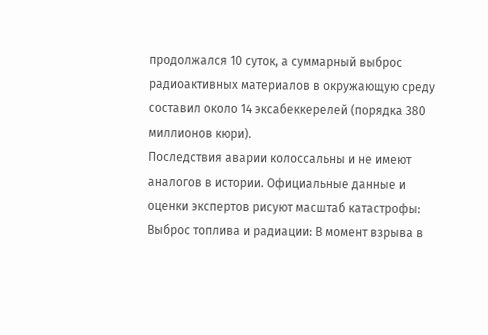продолжался 10 суток, а суммарный выброс радиоактивных материалов в окружающую среду составил около 14 эксабеккерелей (порядка 380 миллионов кюри).
Последствия аварии колоссальны и не имеют аналогов в истории. Официальные данные и оценки экспертов рисуют масштаб катастрофы:
Выброс топлива и радиации: В момент взрыва в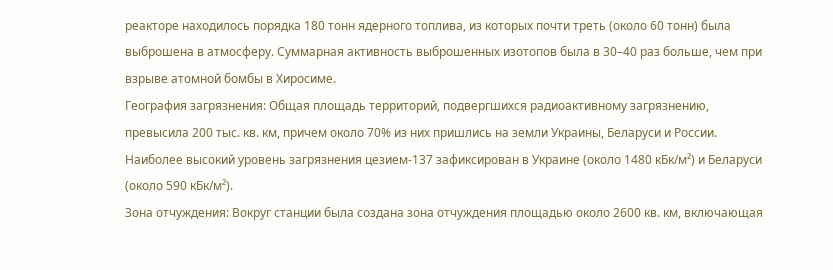реакторе находилось порядка 180 тонн ядерного топлива, из которых почти треть (около 60 тонн) была выброшена в атмосферу. Суммарная активность выброшенных изотопов была в 30–40 раз больше, чем при взрыве атомной бомбы в Хиросиме.
География загрязнения: Общая площадь территорий, подвергшихся радиоактивному загрязнению, превысила 200 тыс. кв. км, причем около 70% из них пришлись на земли Украины, Беларуси и России. Наиболее высокий уровень загрязнения цезием-137 зафиксирован в Украине (около 1480 кБк/м²) и Беларуси (около 590 кБк/м²).
Зона отчуждения: Вокруг станции была создана зона отчуждения площадью около 2600 кв. км, включающая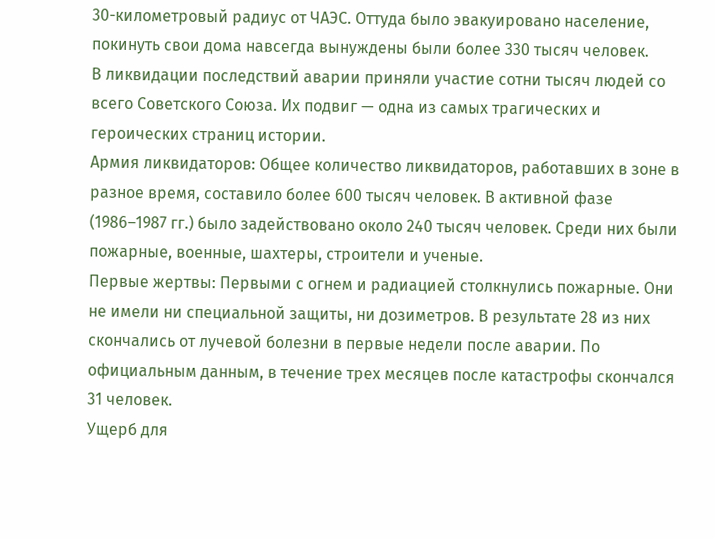30-километровый радиус от ЧАЭС. Оттуда было эвакуировано население, покинуть свои дома навсегда вынуждены были более 330 тысяч человек.
В ликвидации последствий аварии приняли участие сотни тысяч людей со всего Советского Союза. Их подвиг — одна из самых трагических и героических страниц истории.
Армия ликвидаторов: Общее количество ликвидаторов, работавших в зоне в разное время, составило более 600 тысяч человек. В активной фазе (1986–1987 гг.) было задействовано около 240 тысяч человек. Среди них были пожарные, военные, шахтеры, строители и ученые.
Первые жертвы: Первыми с огнем и радиацией столкнулись пожарные. Они не имели ни специальной защиты, ни дозиметров. В результате 28 из них скончались от лучевой болезни в первые недели после аварии. По официальным данным, в течение трех месяцев после катастрофы скончался 31 человек.
Ущерб для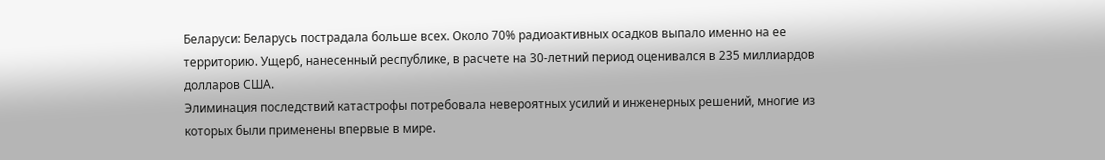Беларуси: Беларусь пострадала больше всех. Около 70% радиоактивных осадков выпало именно на ее территорию. Ущерб, нанесенный республике, в расчете на 30-летний период оценивался в 235 миллиардов долларов США.
Элиминация последствий катастрофы потребовала невероятных усилий и инженерных решений, многие из которых были применены впервые в мире.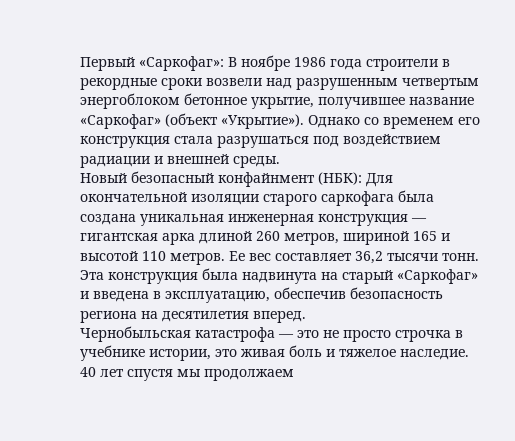Первый «Саркофаг»: В ноябре 1986 года строители в рекордные сроки возвели над разрушенным четвертым энергоблоком бетонное укрытие, получившее название «Саркофаг» (объект «Укрытие»). Однако со временем его конструкция стала разрушаться под воздействием радиации и внешней среды.
Новый безопасный конфайнмент (НБК): Для окончательной изоляции старого саркофага была создана уникальная инженерная конструкция — гигантская арка длиной 260 метров, шириной 165 и высотой 110 метров. Ее вес составляет 36,2 тысячи тонн. Эта конструкция была надвинута на старый «Саркофаг» и введена в эксплуатацию, обеспечив безопасность региона на десятилетия вперед.
Чернобыльская катастрофа — это не просто строчка в учебнике истории, это живая боль и тяжелое наследие. 40 лет спустя мы продолжаем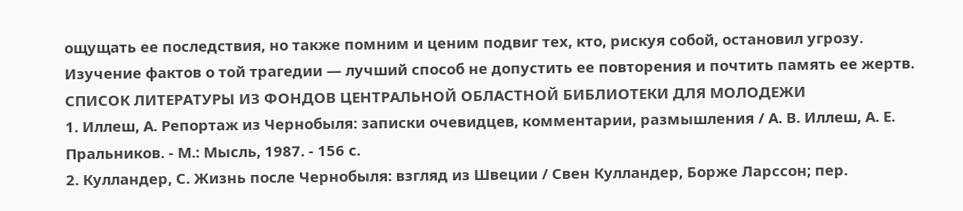ощущать ее последствия, но также помним и ценим подвиг тех, кто, рискуя собой, остановил угрозу. Изучение фактов о той трагедии — лучший способ не допустить ее повторения и почтить память ее жертв.
СПИСОК ЛИТЕРАТУРЫ ИЗ ФОНДОВ ЦЕНТРАЛЬНОЙ ОБЛАСТНОЙ БИБЛИОТЕКИ ДЛЯ МОЛОДЕЖИ
1. Иллеш, А. Репортаж из Чернобыля: записки очевидцев, комментарии, размышления / А. В. Иллеш, А. Е. Пральников. - М.: Мысль, 1987. - 156 с.
2. Кулландер, С. Жизнь после Чернобыля: взгляд из Швеции / Свен Кулландер, Борже Ларссон; пер.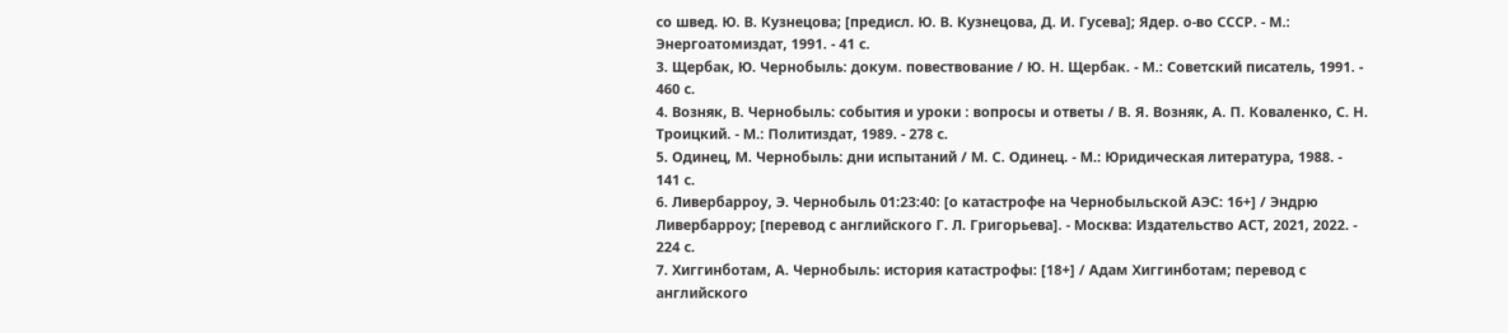со швед. Ю. В. Кузнецова; [предисл. Ю. В. Кузнецова, Д. И. Гусева]; Ядер. о-во СССР. - М.: Энергоатомиздат, 1991. - 41 с.
3. Щербак, Ю. Чернобыль: докум. повествование / Ю. Н. Щербак. - М.: Советский писатель, 1991. - 460 с.
4. Возняк, В. Чернобыль: события и уроки : вопросы и ответы / В. Я. Возняк, А. П. Коваленко, С. Н. Троицкий. - М.: Политиздат, 1989. - 278 с.
5. Одинец, М. Чернобыль: дни испытаний / М. С. Одинец. - М.: Юридическая литература, 1988. - 141 с.
6. Ливербарроу, Э. Чернобыль 01:23:40: [о катастрофе на Чернобыльской АЭС: 16+] / Эндрю Ливербарроу; [перевод с английского Г. Л. Григорьева]. - Москва: Издательство АСТ, 2021, 2022. - 224 с.
7. Хиггинботам, А. Чернобыль: история катастрофы: [18+] / Адам Хиггинботам; перевод с английского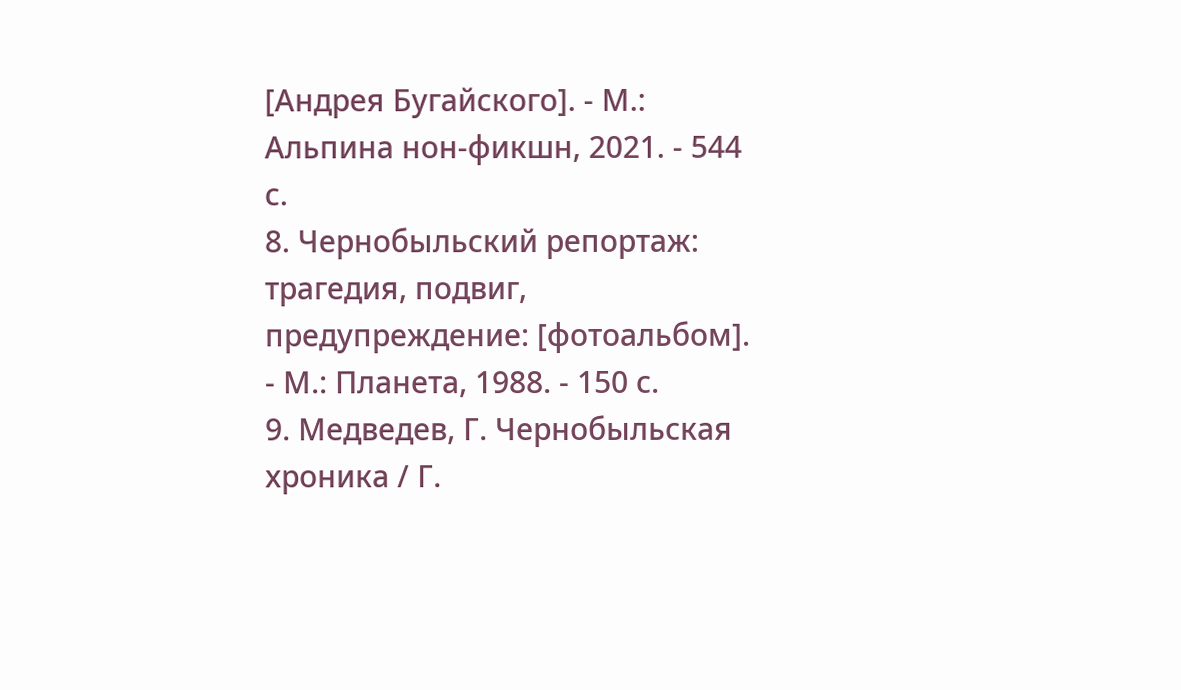[Андрея Бугайского]. - М.: Альпина нон-фикшн, 2021. - 544 с.
8. Чернобыльский репортаж: трагедия, подвиг, предупреждение: [фотоальбом]. - М.: Планета, 1988. - 150 с.
9. Медведев, Г. Чернобыльская хроника / Г.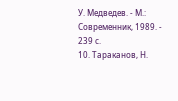У. Медведев. - М.: Современник, 1989. - 239 с.
10. Тараканов, Н.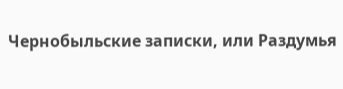Чернобыльские записки, или Раздумья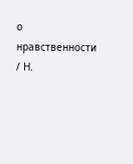о нравственности / Н.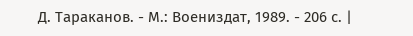Д. Тараканов. - М.: Воениздат, 1989. - 206 с. |